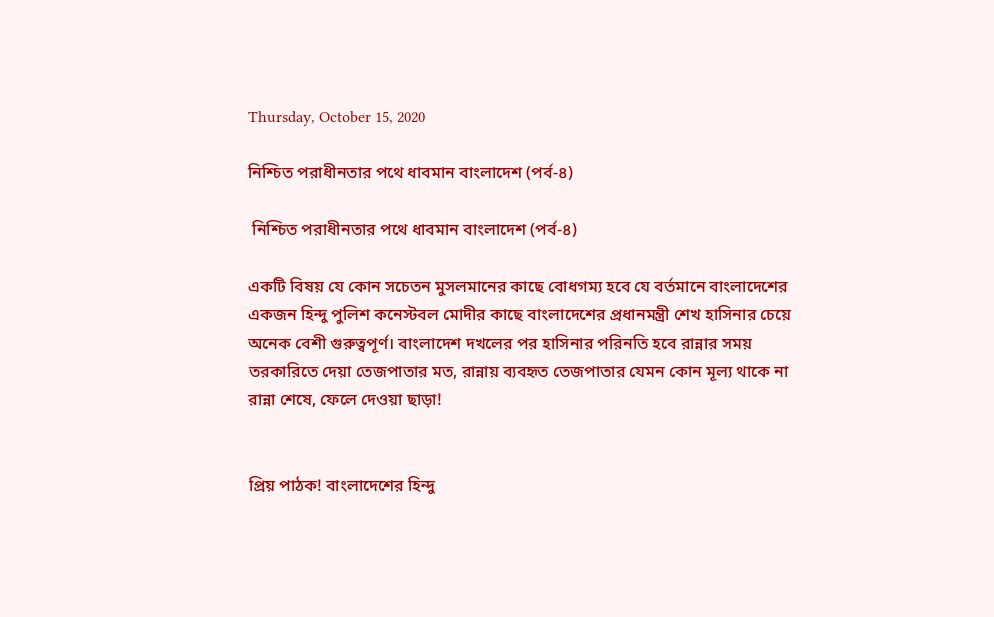Thursday, October 15, 2020

নিশ্চিত পরাধীনতার পথে ধাবমান বাংলাদেশ (পর্ব-৪)

 নিশ্চিত পরাধীনতার পথে ধাবমান বাংলাদেশ (পর্ব-৪)

একটি বিষয় যে কোন সচেতন মুসলমানের কাছে বোধগম্য হবে যে বর্তমানে বাংলাদেশের একজন হিন্দু পুলিশ কনেস্টবল মোদীর কাছে বাংলাদেশের প্রধানমন্ত্রী শেখ হাসিনার চেয়ে অনেক বেশী গুরুত্বপূর্ণ। বাংলাদেশ দখলের পর হাসিনার পরিনতি হবে রান্নার সময় তরকারিতে দেয়া তেজপাতার মত, রান্নায় ব্যবহৃত তেজপাতার যেমন কোন মূল্য থাকে না রান্না শেষে, ফেলে দেওয়া ছাড়া!


প্রিয় পাঠক! বাংলাদেশের হিন্দু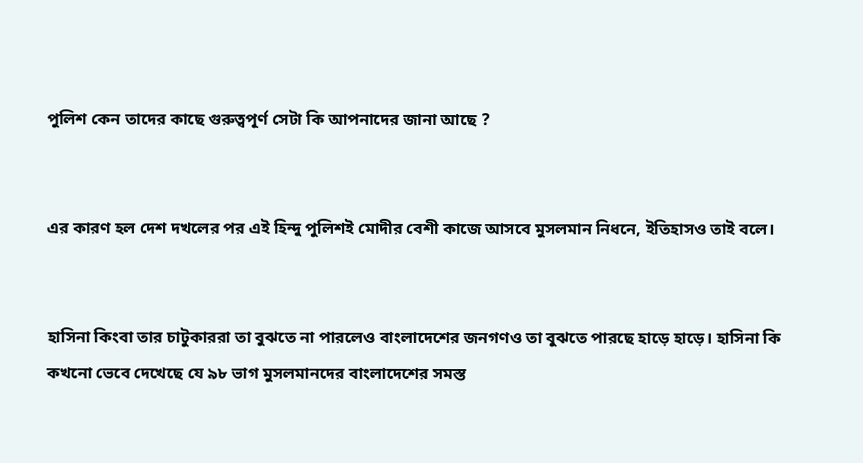পুলিশ কেন তাদের কাছে গুরুত্বপূর্ণ সেটা কি আপনাদের জানা আছে ?


এর কারণ হল দেশ দখলের পর এই হিন্দু পুলিশই মোদীর বেশী কাজে আসবে মুসলমান নিধনে, ইতিহাসও তাই বলে।


হাসিনা কিংবা তার চাটুকাররা তা বুঝতে না পারলেও বাংলাদেশের জনগণও তা বুঝতে পারছে হাড়ে হাড়ে। হাসিনা কি কখনো ভেবে দেখেছে যে ৯৮ ভাগ মুসলমানদের বাংলাদেশের সমস্ত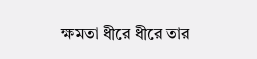ক্ষমতা ধীরে ধীরে তার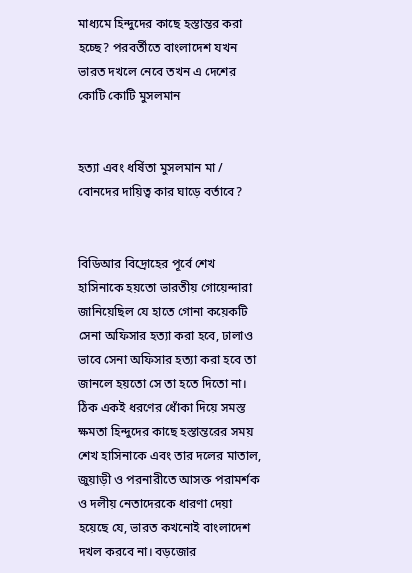মাধ্যমে হিন্দুদের কাছে হস্তান্তর করা হচ্ছে? পরবর্তীতে বাংলাদেশ যখন ভারত দখলে নেবে তখন এ দেশের কোটি কোটি মুসলমান


হত্যা এবং ধর্ষিতা মুসলমান মা / বোনদের দায়িত্ব কার ঘাড়ে বর্তাবে?


বিডিআর বিদ্রোহের পূর্বে শেখ হাসিনাকে হয়তো ভারতীয় গোয়েন্দারা জানিয়েছিল যে হাতে গোনা কয়েকটি সেনা অফিসার হত্যা করা হবে, ঢালাও ভাবে সেনা অফিসার হত্যা করা হবে তা জানলে হয়তো সে তা হতে দিতো না। ঠিক একই ধরণের ধোঁকা দিয়ে সমস্ত ক্ষমতা হিন্দুদের কাছে হস্তান্তরের সময় শেখ হাসিনাকে এবং তার দলের মাতাল, জুয়াড়ী ও পরনারীতে আসক্ত পরামর্শক ও দলীয় নেতাদেরকে ধারণা দেয়া হয়েছে যে, ভারত কখনোই বাংলাদেশ দখল করবে না। বড়জোর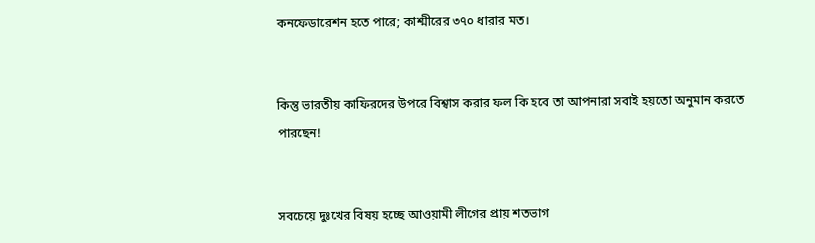কনফেডারেশন হতে পারে; কাশ্মীরের ৩৭০ ধারার মত।


কিন্তু ভারতীয় কাফিরদের উপরে বিশ্বাস করার ফল কি হবে তা আপনারা সবাই হয়তো অনুমান করতে পারছেন!


সবচেয়ে দুঃখের বিষয় হচ্ছে আওয়ামী লীগের প্রায় শতভাগ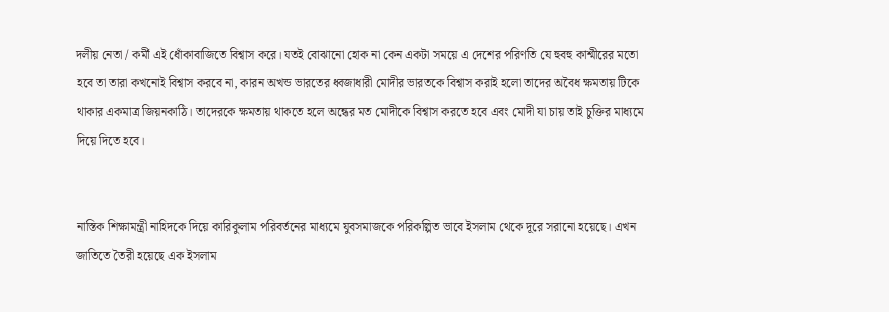দলীয় নেতা / কর্মী এই ধোঁকাবাজিতে বিশ্বাস করে। যতই বোঝানো হোক না কেন একটা সময়ে এ দেশের পরিণতি যে হুবহু কাশ্মীরের মতো হবে তা তারা কখনোই বিশ্বাস করবে না, কারন অখন্ড ভারতের ধ্বজাধারী মোদীর ভারতকে বিশ্বাস করাই হলো তাদের অবৈধ ক্ষমতায় টিকে থাকার একমাত্র জিয়নকাঠি। তাদেরকে ক্ষমতায় থাকতে হলে অন্ধের মত মোদীকে বিশ্বাস করতে হবে এবং মোদী যা চায় তাই চুক্তির মাধ্যমে দিয়ে দিতে হবে।


নাস্তিক শিক্ষামন্ত্রী নাহিদকে দিয়ে কারিকুলাম পরিবর্তনের মাধ্যমে যুবসমাজকে পরিকল্পিত ভাবে ইসলাম থেকে দূরে সরানো হয়েছে। এখন জাতিতে তৈরী হয়েছে এক ইসলাম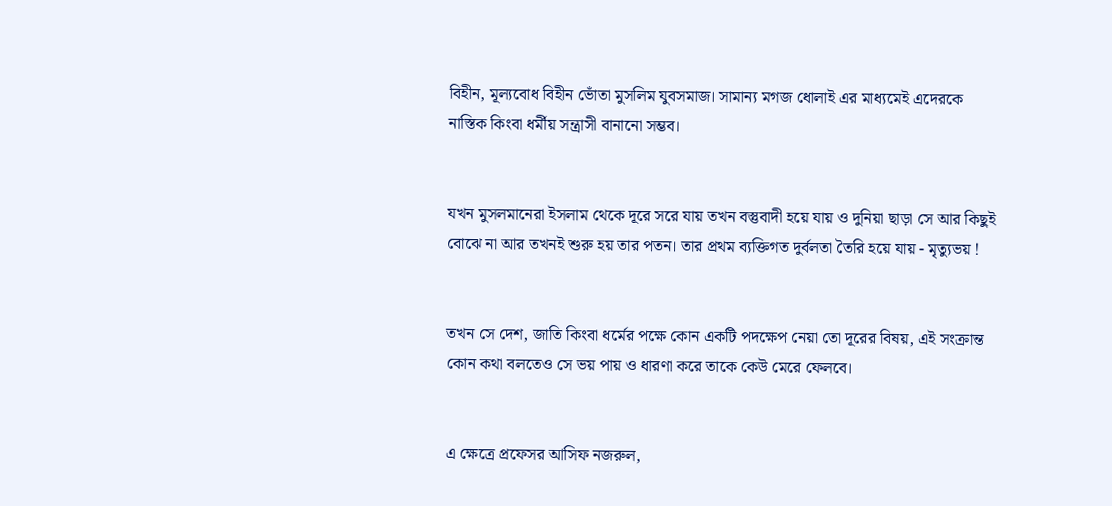বিহীন, মূল্যবোধ বিহীন ভোঁতা মুসলিম যুবসমাজ। সামান্য মগজ ধোলাই এর মাধ্যমেই এদেরকে নাস্তিক কিংবা ধর্মীয় সন্ত্রাসী বানানো সম্ভব।


যখন মুসলমানেরা ইসলাম থেকে দূরে সরে যায় তখন বস্তুবাদী হয়ে যায় ও দুনিয়া ছাড়া সে আর কিছুই বোঝে না আর তখনই শুরু হয় তার পতন। তার প্রথম ব্যক্তিগত দুর্বলতা তৈরি হয়ে যায় - মৃত্যুভয় !


তখন সে দেশ, জাতি কিংবা ধর্মের পক্ষে কোন একটি পদক্ষেপ নেয়া তো দূরের বিষয়, এই সংক্রান্ত কোন কথা বলতেও সে ভয় পায় ও ধারণা করে তাকে কেউ মেরে ফেলবে।


এ ক্ষেত্রে প্রফেসর আসিফ নজরুল,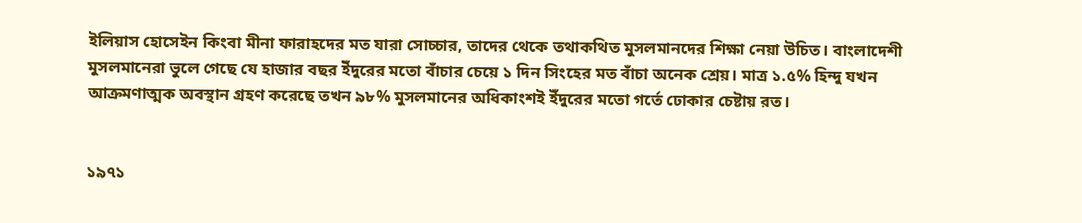ইলিয়াস হোসেইন কিংবা মীনা ফারাহদের মত যারা সোচ্চার, তাদের থেকে তথাকথিত মুসলমানদের শিক্ষা নেয়া উচিত। বাংলাদেশী মুসলমানেরা ভুলে গেছে যে হাজার বছর ইঁদুরের মতো বাঁচার চেয়ে ১ দিন সিংহের মত বাঁচা অনেক শ্রেয়। মাত্র ১.৫% হিন্দু যখন আক্রমণাত্মক অবস্থান গ্রহণ করেছে তখন ৯৮% মুসলমানের অধিকাংশই ইঁদুরের মতো গর্তে ঢোকার চেষ্টায় রত।


১৯৭১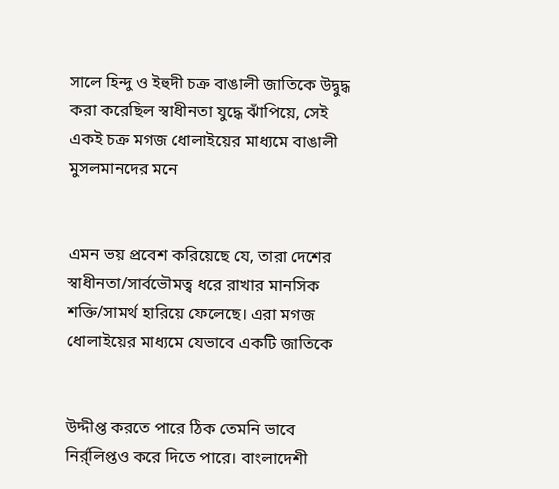সালে হিন্দু ও ইহুদী চক্র বাঙালী জাতিকে উদ্বুদ্ধ করা করেছিল স্বাধীনতা যুদ্ধে ঝাঁপিয়ে, সেই একই চক্র মগজ ধোলাইয়ের মাধ্যমে বাঙালী মুসলমানদের মনে


এমন ভয় প্রবেশ করিয়েছে যে, তারা দেশের স্বাধীনতা/সার্বভৌমত্ব ধরে রাখার মানসিক শক্তি/সামর্থ হারিয়ে ফেলেছে। এরা মগজ ধোলাইয়ের মাধ্যমে যেভাবে একটি জাতিকে


উদ্দীপ্ত করতে পারে ঠিক তেমনি ভাবে নির্র্লিপ্তও করে দিতে পারে। বাংলাদেশী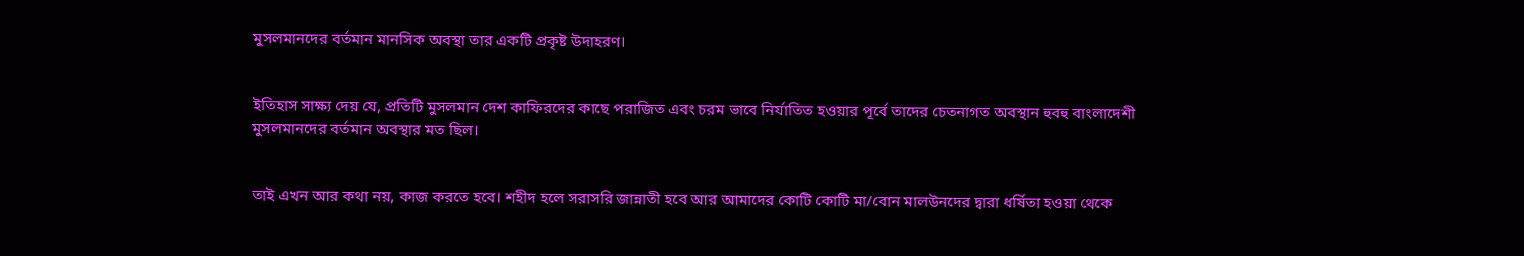মুসলমানদের বর্তমান মানসিক অবস্থা তার একটি প্রকৃষ্ট উদাহরণ।


ইতিহাস সাক্ষ্য দেয় যে, প্রতিটি মুসলমান দেশ কাফিরদের কাছে পরাজিত এবং চরম ভাবে নির্যাতিত হওয়ার পূর্বে তাদের চেতনাগত অবস্থান হুবহু বাংলাদেশী মুসলমানদের বর্তমান অবস্থার মত ছিল।


তাই এখন আর কথা নয়, কাজ করতে হবে। শহীদ হলে সরাসরি জান্নাতী হবে আর আমাদের কোটি কোটি মা/বোন মালউনদের দ্বারা ধর্ষিতা হওয়া থেকে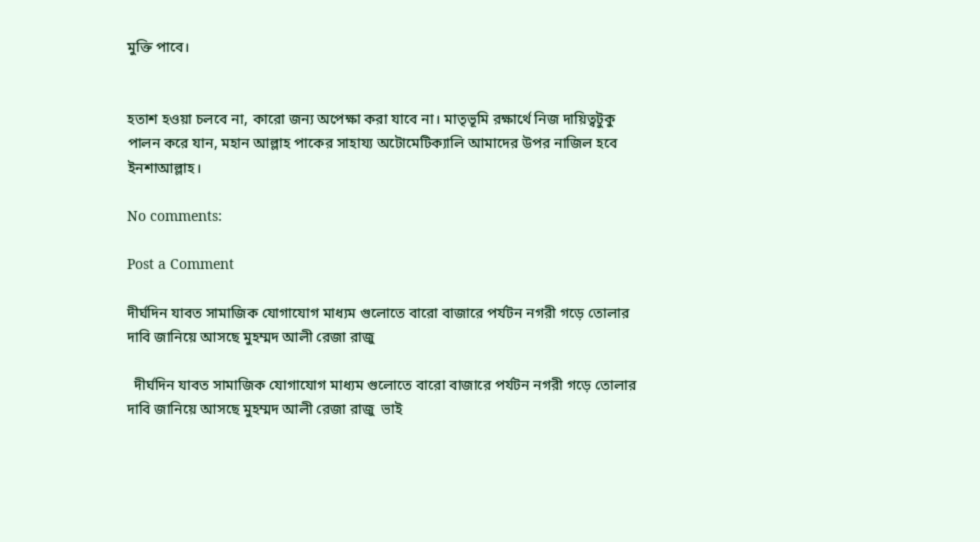মুক্তি পাবে।


হতাশ হওয়া চলবে না, কারো জন্য অপেক্ষা করা যাবে না। মাতৃভূমি রক্ষার্থে নিজ দায়িত্বটুকু পালন করে যান, মহান আল্লাহ পাকের সাহায্য অটোমেটিক্যালি আমাদের উপর নাজিল হবে ইনশাআল্লাহ।

No comments:

Post a Comment

দীর্ঘদিন যাবত সামাজিক যোগাযোগ মাধ্যম গুলোতে বারো বাজারে পর্যটন নগরী গড়ে তোলার দাবি জানিয়ে আসছে মুহম্মদ আলী রেজা রাজু

  দীর্ঘদিন যাবত সামাজিক যোগাযোগ মাধ্যম গুলোতে বারো বাজারে পর্যটন নগরী গড়ে তোলার দাবি জানিয়ে আসছে মুহম্মদ আলী রেজা রাজু  ভাই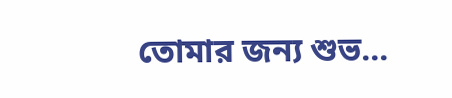তোমার জন্য শুভ...